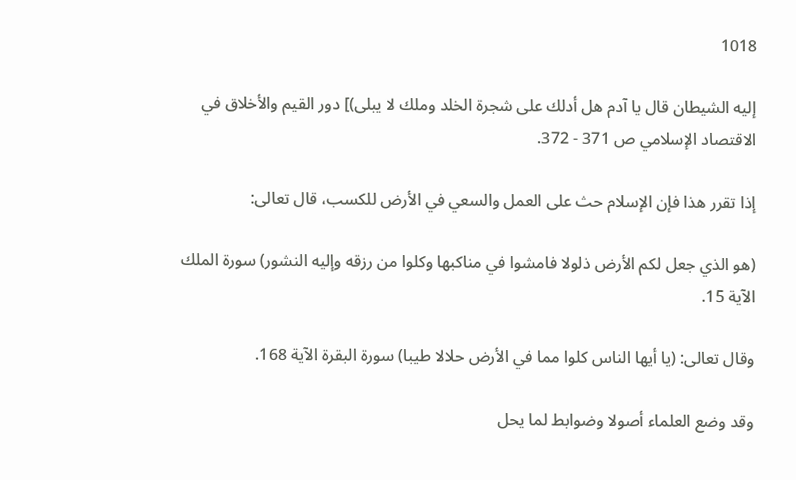1018

إليه الشيطان قال يا آدم هل أدلك على شجرة الخلد وملك لا يبلى)] دور القيم والأخلاق في الاقتصاد الإسلامي ص 371 - 372.

إذا تقرر هذا فإن الإسلام حث على العمل والسعي في الأرض للكسب، قال تعالى:

(هو الذي جعل لكم الأرض ذلولا فامشوا في مناكبها وكلوا من رزقه وإليه النشور) سورة الملك الآية 15.

وقال تعالى: (يا أيها الناس كلوا مما في الأرض حلالا طيبا) سورة البقرة الآية 168.

وقد وضع العلماء أصولا وضوابط لما يحل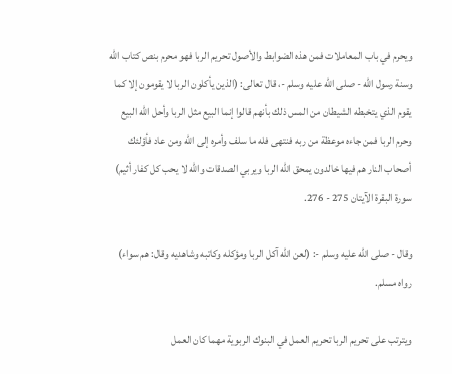ويحرم في باب المعاملات فمن هذه الضوابط والأصول تحريم الربا فهو محرم بنص كتاب الله وسنة رسول الله - صلى الله عليه وسلم -، قال تعالى: (الذين يأكلون الربا لا يقومون إلا كما يقوم الذي يتخبطه الشيطان من المس ذلك بأنهم قالوا إنما البيع مثل الربا وأحل الله البيع وحرم الربا فمن جاءه موعظة من ربه فنتهى فله ما سلف وأمره إلى الله ومن عاد فأؤلئك أصحاب النار هم فيها خالدون يمحق الله الربا ويربي الصدقات والله لا يحب كل كفار أثيم) سورة البقرة الآيتان 275 - 276.

وقال - صلى الله عليه وسلم -: (لعن الله آكل الربا ومؤكله وكاتبه وشاهديه وقال: هم سواء) رواه مسلم.

ويترتب على تحريم الربا تحريم العمل في البنوك الربوية مهما كان العمل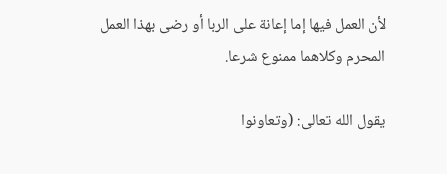لأن العمل فيها إما إعانة على الربا أو رضى بهذا العمل المحرم وكلاهما ممنوع شرعا.

يقول الله تعالى: (وتعاونوا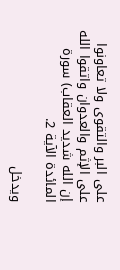على البر والتقوى ولا تعاونوا على الإثم والعدوان واتقوا الله إن الله شديد العقاب) سورة المائدة الآية 2.

ويدخل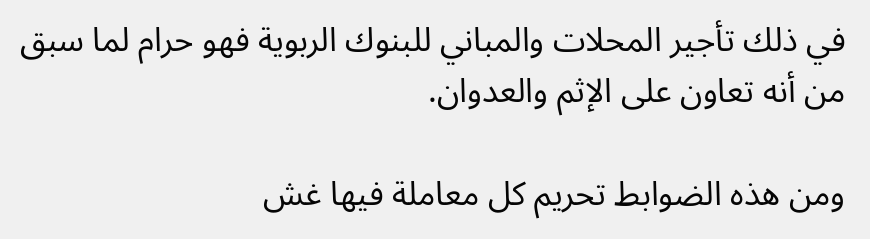في ذلك تأجير المحلات والمباني للبنوك الربوية فهو حرام لما سبق من أنه تعاون على الإثم والعدوان.

ومن هذه الضوابط تحريم كل معاملة فيها غش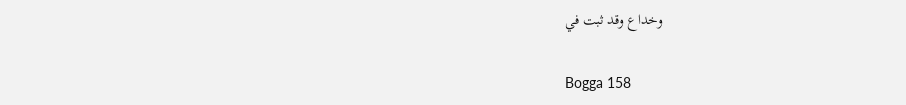وخداع وقد ثبت في

Bogga 158